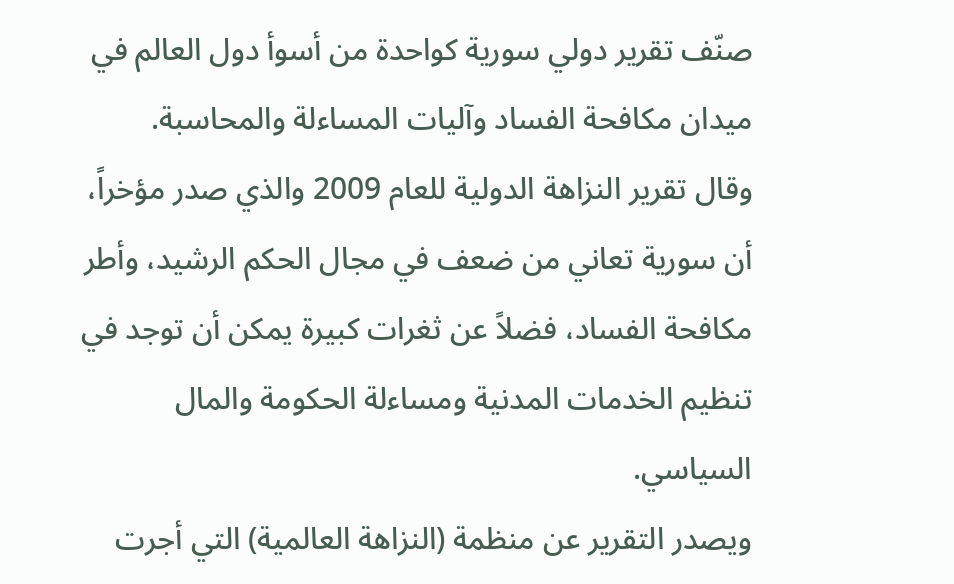صنّف تقرير دولي سورية كواحدة من أسوأ دول العالم في ميدان مكافحة الفساد وآليات المساءلة والمحاسبة.
وقال تقرير النزاهة الدولية للعام 2009 والذي صدر مؤخراً، أن سورية تعاني من ضعف في مجال الحكم الرشيد، وأطر مكافحة الفساد، فضلاً عن ثغرات كبيرة يمكن أن توجد في تنظيم الخدمات المدنية ومساءلة الحكومة والمال السياسي.
ويصدر التقرير عن منظمة (النزاهة العالمية) التي أجرت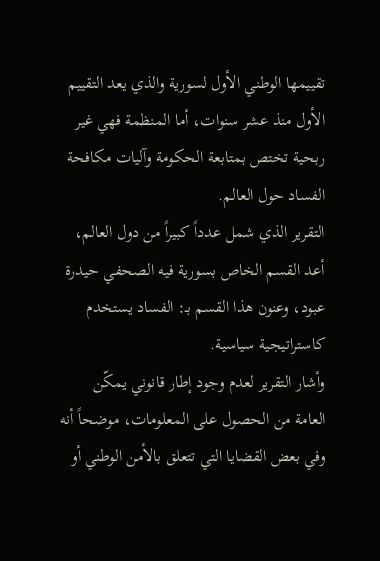تقييمها الوطني الأول لسورية والذي يعد التقييم الأول منذ عشر سنوات، أما المنظمة فهي غير ربحية تختص بمتابعة الحكومة وآليات مكافحة الفساد حول العالم.
التقرير الذي شمل عدداً كبيراً من دول العالم، أعد القسم الخاص بسورية فيه الصحفي حيدرة عبود، وعنون هذا القسم بـ: الفساد يستخدم كاستراتيجية سياسية.
وأشار التقرير لعدم وجود إطار قانوني يمكّن العامة من الحصول على المعلومات، موضحاً أنه وفي بعض القضايا التي تتعلق بالأمن الوطني أو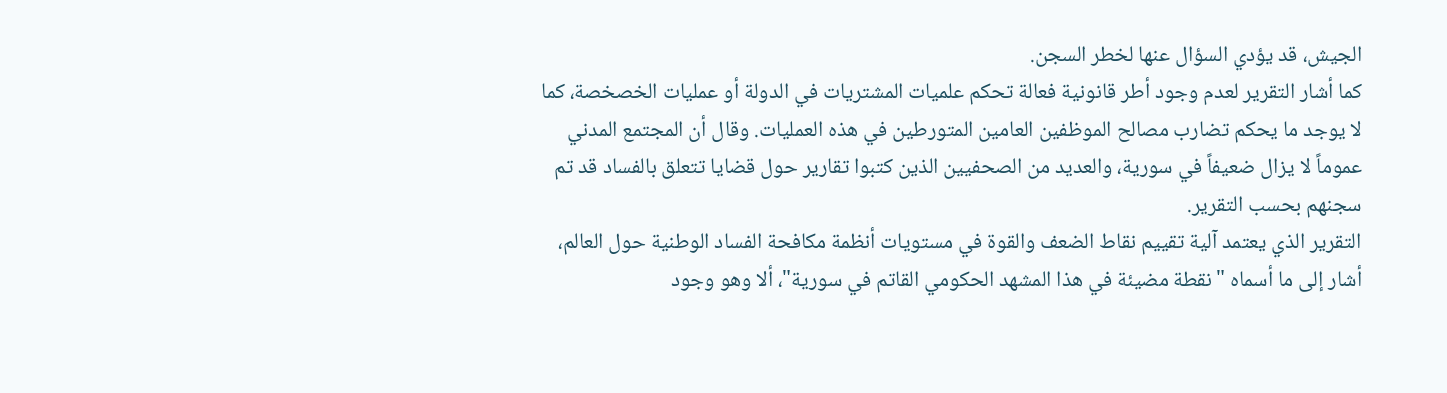الجيش، قد يؤدي السؤال عنها لخطر السجن.
كما أشار التقرير لعدم وجود أطر قانونية فعالة تحكم علميات المشتريات في الدولة أو عمليات الخصخصة، كما لا يوجد ما يحكم تضارب مصالح الموظفين العامين المتورطين في هذه العمليات. وقال أن المجتمع المدني عموماً لا يزال ضعيفاً في سورية، والعديد من الصحفيين الذين كتبوا تقارير حول قضايا تتعلق بالفساد قد تم سجنهم بحسب التقرير.
التقرير الذي يعتمد آلية تقييم نقاط الضعف والقوة في مستويات أنظمة مكافحة الفساد الوطنية حول العالم، أشار إلى ما أسماه "نقطة مضيئة في هذا المشهد الحكومي القاتم في سورية"، ألا وهو وجود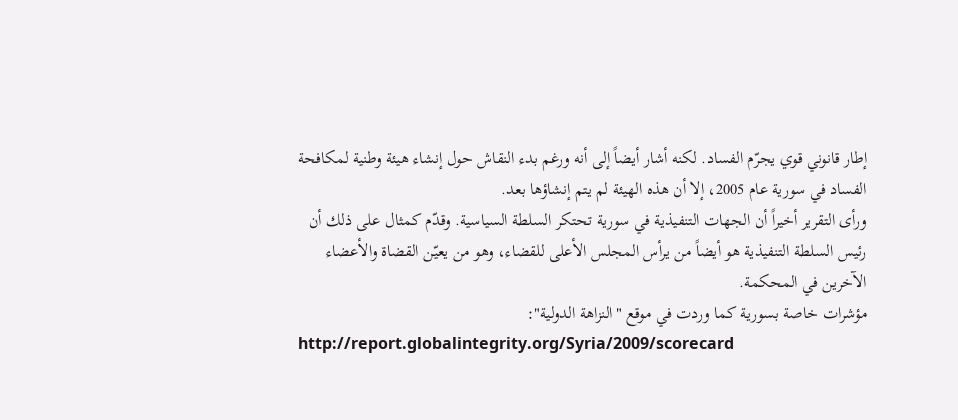إطار قانوني قوي يجرّم الفساد. لكنه أشار أيضاً إلى أنه ورغم بدء النقاش حول إنشاء هيئة وطنية لمكافحة الفساد في سورية عام 2005، إلا أن هذه الهيئة لم يتم إنشاؤها بعد.
ورأى التقرير أخيراً أن الجهات التنفيذية في سورية تحتكر السلطة السياسية. وقدّم كمثال على ذلك أن رئيس السلطة التنفيذية هو أيضاً من يرأس المجلس الأعلى للقضاء، وهو من يعيّن القضاة والأعضاء الآخرين في المحكمة.
مؤشرات خاصة بسورية كما وردت في موقع "النزاهة الدولية":
http://report.globalintegrity.org/Syria/2009/scorecard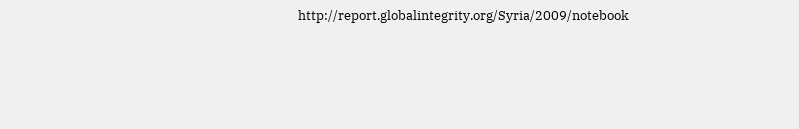http://report.globalintegrity.org/Syria/2009/notebook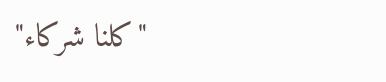"كلنا شركاء"